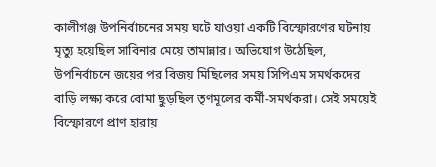কালীগঞ্জ উপনির্বাচনের সময় ঘটে যাওয়া একটি বিস্ফোরণের ঘটনায় মৃত্যু হয়েছিল সাবিনার মেয়ে তামান্নার। অভিযোগ উঠেছিল, উপনির্বাচনে জয়ের পর বিজয় মিছিলের সময় সিপিএম সমর্থকদের বাড়ি লক্ষ্য করে বোমা ছুড়ছিল তৃণমূলের কর্মী-সমর্থকরা। সেই সময়েই বিস্ফোরণে প্রাণ হারায়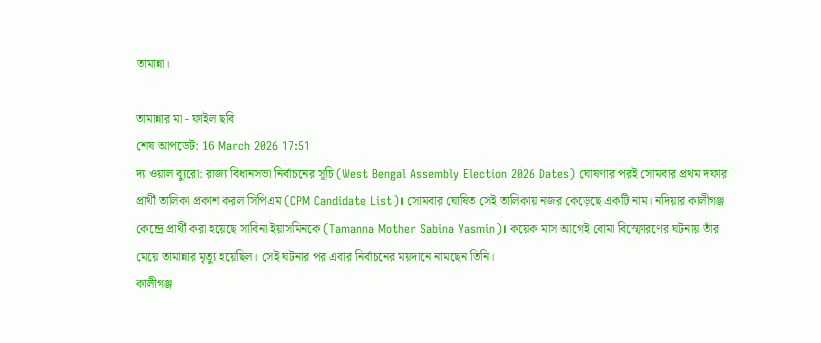তামান্না।

তামান্নার মা - ফাইল ছবি
শেষ আপডেট: 16 March 2026 17:51
দ্য ওয়াল ব্যুরো: রাজ্য বিধানসভা নির্বাচনের সূচি (West Bengal Assembly Election 2026 Dates) ঘোষণার পরই সোমবার প্রথম দফার প্রার্থী তালিকা প্রকাশ করল সিপিএম (CPM Candidate List)। সোমবার ঘোষিত সেই তালিকায় নজর কেড়েছে একটি নাম। নদিয়ার কালীগঞ্জ কেন্দ্রে প্রার্থী করা হয়েছে সাবিনা ইয়াসমিনকে (Tamanna Mother Sabina Yasmin)। কয়েক মাস আগেই বোমা বিস্ফোরণের ঘটনায় তাঁর মেয়ে তামান্নার মৃত্যু হয়েছিল। সেই ঘটনার পর এবার নির্বাচনের ময়দানে নামছেন তিনি।
কালীগঞ্জ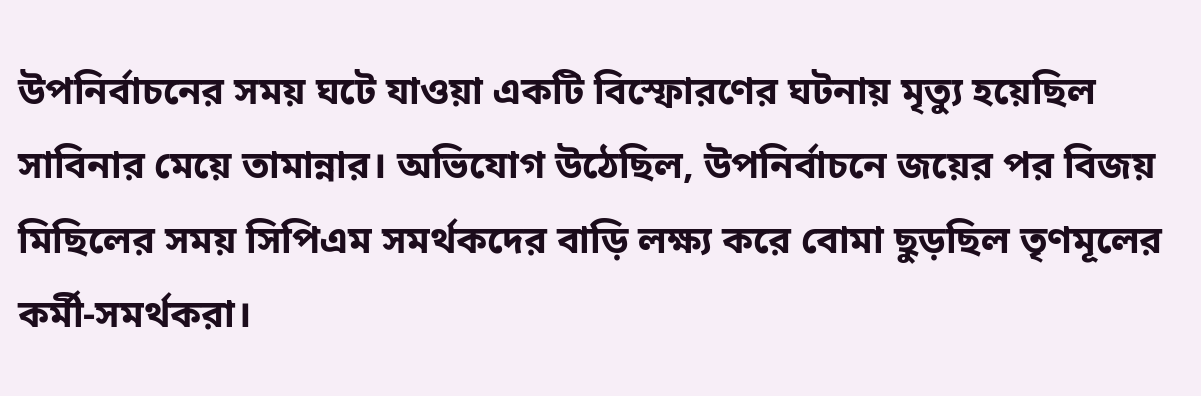উপনির্বাচনের সময় ঘটে যাওয়া একটি বিস্ফোরণের ঘটনায় মৃত্যু হয়েছিল সাবিনার মেয়ে তামান্নার। অভিযোগ উঠেছিল, উপনির্বাচনে জয়ের পর বিজয় মিছিলের সময় সিপিএম সমর্থকদের বাড়ি লক্ষ্য করে বোমা ছুড়ছিল তৃণমূলের কর্মী-সমর্থকরা।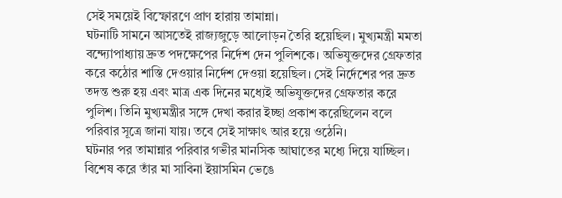সেই সময়েই বিস্ফোরণে প্রাণ হারায় তামান্না।
ঘটনাটি সামনে আসতেই রাজ্যজুড়ে আলোড়ন তৈরি হয়েছিল। মুখ্যমন্ত্রী মমতা বন্দ্যোপাধ্যায় দ্রুত পদক্ষেপের নির্দেশ দেন পুলিশকে। অভিযুক্তদের গ্রেফতার করে কঠোর শাস্তি দেওয়ার নির্দেশ দেওয়া হয়েছিল। সেই নির্দেশের পর দ্রুত তদন্ত শুরু হয় এবং মাত্র এক দিনের মধ্যেই অভিযুক্তদের গ্রেফতার করে পুলিশ। তিনি মুখ্যমন্ত্রীর সঙ্গে দেখা করার ইচ্ছা প্রকাশ করেছিলেন বলে পরিবার সূত্রে জানা যায়। তবে সেই সাক্ষাৎ আর হয়ে ওঠেনি।
ঘটনার পর তামান্নার পরিবার গভীর মানসিক আঘাতের মধ্যে দিয়ে যাচ্ছিল। বিশেষ করে তাঁর মা সাবিনা ইয়াসমিন ভেঙে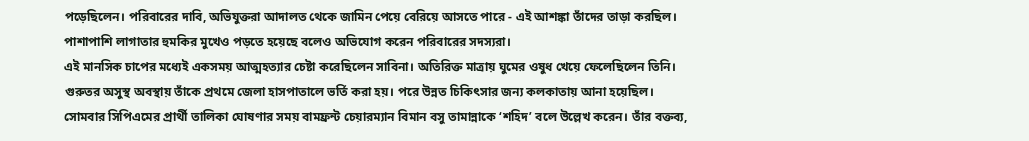পড়েছিলেন। পরিবারের দাবি, অভিযুক্তরা আদালত থেকে জামিন পেয়ে বেরিয়ে আসতে পারে - এই আশঙ্কা তাঁদের তাড়া করছিল। পাশাপাশি লাগাতার হুমকির মুখেও পড়তে হয়েছে বলেও অভিযোগ করেন পরিবারের সদস্যরা।
এই মানসিক চাপের মধ্যেই একসময় আত্মহত্যার চেষ্টা করেছিলেন সাবিনা। অতিরিক্ত মাত্রায় ঘুমের ওষুধ খেয়ে ফেলেছিলেন তিনি। গুরুতর অসুস্থ অবস্থায় তাঁকে প্রথমে জেলা হাসপাতালে ভর্তি করা হয়। পরে উন্নত চিকিৎসার জন্য কলকাতায় আনা হয়েছিল।
সোমবার সিপিএমের প্রার্থী তালিকা ঘোষণার সময় বামফ্রন্ট চেয়ারম্যান বিমান বসু তামান্নাকে ‘শহিদ’ বলে উল্লেখ করেন। তাঁর বক্তব্য,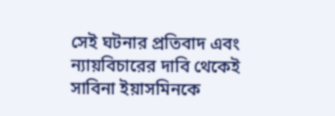সেই ঘটনার প্রতিবাদ এবং ন্যায়বিচারের দাবি থেকেই সাবিনা ইয়াসমিনকে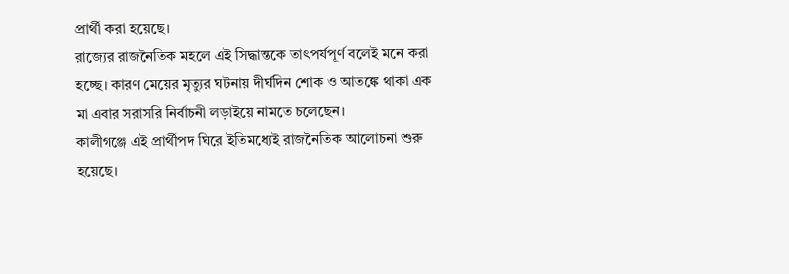প্রার্থী করা হয়েছে।
রাজ্যের রাজনৈতিক মহলে এই সিদ্ধান্তকে তাৎপর্যপূর্ণ বলেই মনে করা হচ্ছে। কারণ মেয়ের মৃত্যুর ঘটনায় দীর্ঘদিন শোক ও আতঙ্কে থাকা এক মা এবার সরাসরি নির্বাচনী লড়াইয়ে নামতে চলেছেন।
কালীগঞ্জে এই প্রার্থীপদ ঘিরে ইতিমধ্যেই রাজনৈতিক আলোচনা শুরু হয়েছে।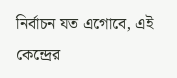নির্বাচন যত এগোবে, এই কেন্দ্রের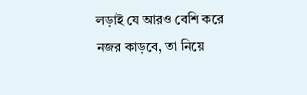লড়াই যে আরও বেশি করে নজর কাড়বে, তা নিয়ে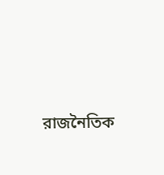রাজনৈতিক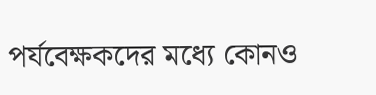পর্যবেক্ষকদের মধ্যে কোনও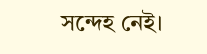সন্দেহ নেই।